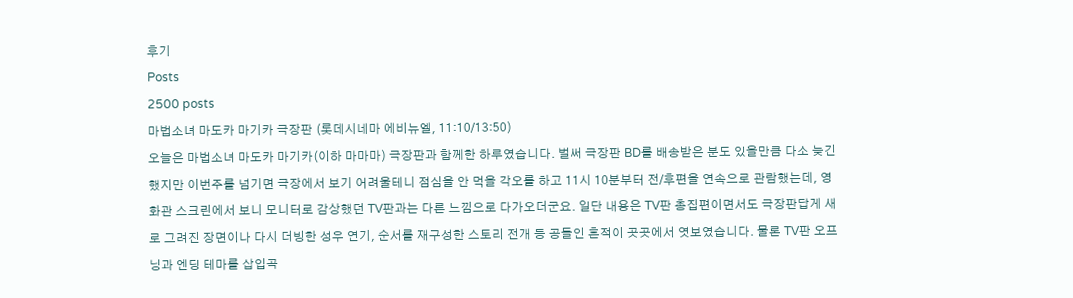후기
Posts
2500 posts
마법소녀 마도카 마기카 극장판 (롯데시네마 에비뉴엘, 11:10/13:50)
오늘은 마법소녀 마도카 마기카(이하 마마마) 극장판과 함께한 하루였습니다. 벌써 극장판 BD를 배송받은 분도 있을만큼 다소 늦긴 했지만 이번주를 넘기면 극장에서 보기 어려울테니 점심을 안 먹을 각오를 하고 11시 10분부터 전/후편을 연속으로 관람했는데, 영화관 스크린에서 보니 모니터로 감상했던 TV판과는 다른 느낌으로 다가오더군요. 일단 내용은 TV판 총집편이면서도 극장판답게 새로 그려진 장면이나 다시 더빙한 성우 연기, 순서를 재구성한 스토리 전개 등 공들인 흔적이 곳곳에서 엿보였습니다. 물론 TV판 오프닝과 엔딩 테마를 삽입곡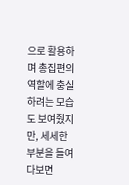으로 활용하며 총집편의 역할에 충실하려는 모습도 보여줬지만, 세세한 부분을 들여다보면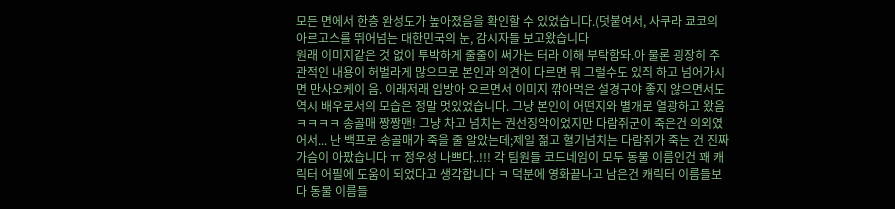모든 면에서 한층 완성도가 높아졌음을 확인할 수 있었습니다.(덧붙여서, 사쿠라 쿄코의
아르고스를 뛰어넘는 대한민국의 눈, 감시자들 보고왔습니다
원래 이미지같은 것 없이 투박하게 줄줄이 써가는 터라 이해 부탁함돠.아 물론 굉장히 주관적인 내용이 허벌라게 많으므로 본인과 의견이 다르면 뭐 그럴수도 있즤 하고 넘어가시면 만사오케이 음. 이래저래 입방아 오르면서 이미지 깎아먹은 설경구야 좋지 않으면서도역시 배우로서의 모습은 정말 멋있었습니다. 그냥 본인이 어떤지와 별개로 열광하고 왔음 ㅋㅋㅋㅋ 송골매 짱짱맨! 그냥 차고 넘치는 권선징악이었지만 다람쥐군이 죽은건 의외였어서... 난 백프로 송골매가 죽을 줄 알았는데;제일 젊고 혈기넘치는 다람쥐가 죽는 건 진짜 가슴이 아팠습니다 ㅠ 정우성 나쁘다..!!! 각 팀원들 코드네임이 모두 동물 이름인건 꽤 캐릭터 어필에 도움이 되었다고 생각합니다 ㅋ 덕분에 영화끝나고 남은건 캐릭터 이름들보다 동물 이름들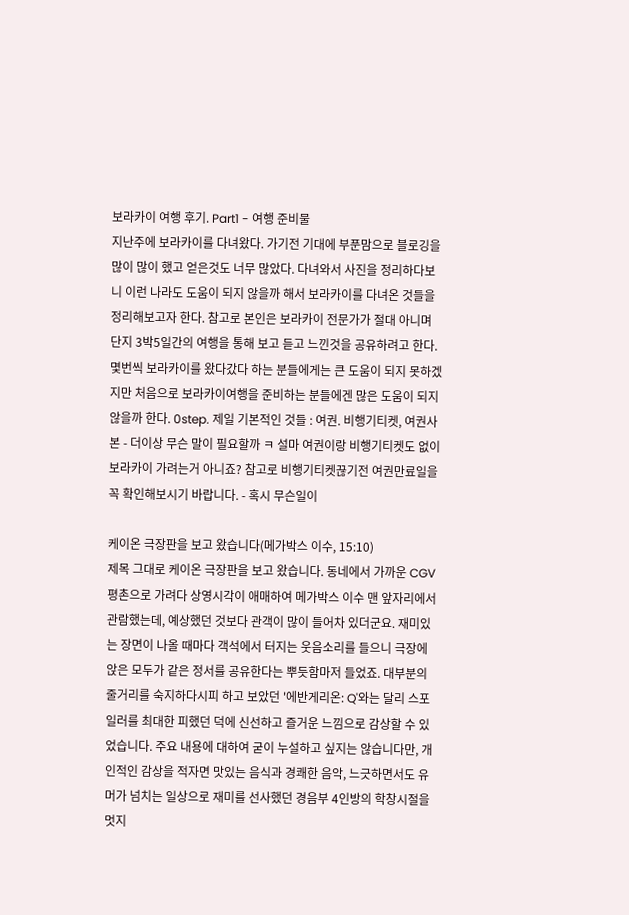보라카이 여행 후기. Part1 - 여행 준비물
지난주에 보라카이를 다녀왔다. 가기전 기대에 부푼맘으로 블로깅을 많이 많이 했고 얻은것도 너무 많았다. 다녀와서 사진을 정리하다보니 이런 나라도 도움이 되지 않을까 해서 보라카이를 다녀온 것들을 정리해보고자 한다. 참고로 본인은 보라카이 전문가가 절대 아니며 단지 3박5일간의 여행을 통해 보고 듣고 느낀것을 공유하려고 한다. 몇번씩 보라카이를 왔다갔다 하는 분들에게는 큰 도움이 되지 못하겠지만 처음으로 보라카이여행을 준비하는 분들에겐 많은 도움이 되지 않을까 한다. 0step. 제일 기본적인 것들 : 여권. 비행기티켓, 여권사본 - 더이상 무슨 말이 필요할까 ㅋ 설마 여권이랑 비행기티켓도 없이 보라카이 가려는거 아니죠? 참고로 비행기티켓끊기전 여권만료일을 꼭 확인해보시기 바랍니다. - 혹시 무슨일이

케이온 극장판을 보고 왔습니다(메가박스 이수, 15:10)
제목 그대로 케이온 극장판을 보고 왔습니다. 동네에서 가까운 CGV 평촌으로 가려다 상영시각이 애매하여 메가박스 이수 맨 앞자리에서 관람했는데, 예상했던 것보다 관객이 많이 들어차 있더군요. 재미있는 장면이 나올 때마다 객석에서 터지는 웃음소리를 들으니 극장에 앉은 모두가 같은 정서를 공유한다는 뿌듯함마저 들었죠. 대부분의 줄거리를 숙지하다시피 하고 보았던 '에반게리온: Q'와는 달리 스포일러를 최대한 피했던 덕에 신선하고 즐거운 느낌으로 감상할 수 있었습니다. 주요 내용에 대하여 굳이 누설하고 싶지는 않습니다만, 개인적인 감상을 적자면 맛있는 음식과 경쾌한 음악, 느긋하면서도 유머가 넘치는 일상으로 재미를 선사했던 경음부 4인방의 학창시절을 멋지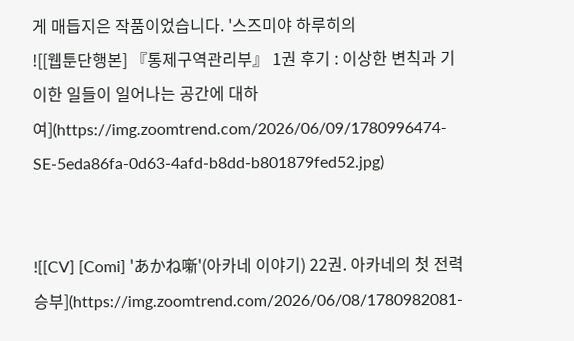게 매듭지은 작품이었습니다. '스즈미야 하루히의
![[웹툰단행본] 『통제구역관리부』 1권 후기 : 이상한 변칙과 기이한 일들이 일어나는 공간에 대하여](https://img.zoomtrend.com/2026/06/09/1780996474-SE-5eda86fa-0d63-4afd-b8dd-b801879fed52.jpg)


![[CV] [Comi] 'あかね噺'(아카네 이야기) 22권. 아카네의 첫 전력 승부](https://img.zoomtrend.com/2026/06/08/1780982081-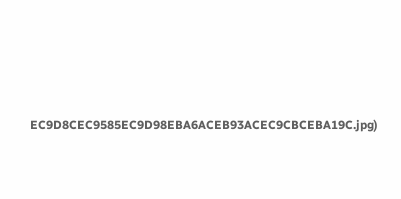EC9D8CEC9585EC9D98EBA6ACEB93ACEC9CBCEBA19C.jpg)